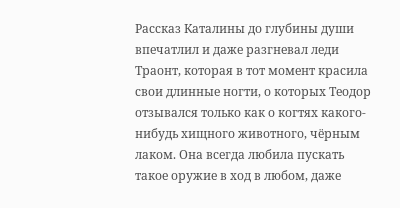Рассказ Каталины до глубины души впечатлил и даже разгневал леди Траонт, которая в тот момент красила свои длинные ногти, о которых Теодор отзывался только как о когтях какого-нибудь хищного животного, чёрным лаком. Она всегда любила пускать такое оружие в ход в любом, даже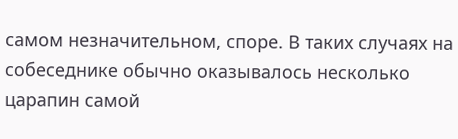самом незначительном, споре. В таких случаях на собеседнике обычно оказывалось несколько царапин самой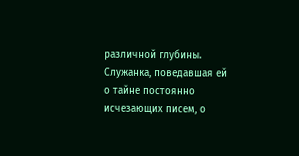различной глубины.
Служанка, поведавшая ей о тайне постоянно исчезающих писем, о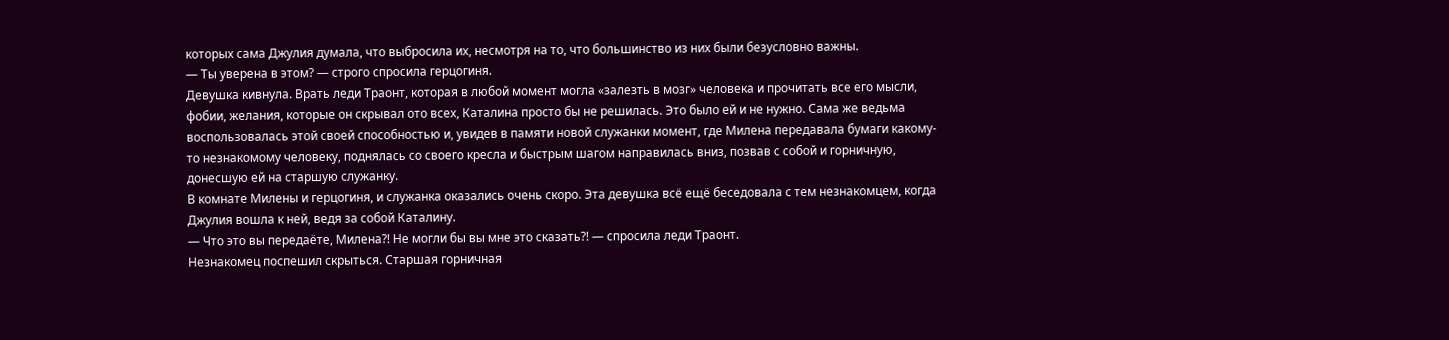которых сама Джулия думала, что выбросила их, несмотря на то, что большинство из них были безусловно важны.
— Ты уверена в этом? — строго спросила герцогиня.
Девушка кивнула. Врать леди Траонт, которая в любой момент могла «залезть в мозг» человека и прочитать все его мысли, фобии, желания, которые он скрывал ото всех, Каталина просто бы не решилась. Это было ей и не нужно. Сама же ведьма воспользовалась этой своей способностью и, увидев в памяти новой служанки момент, где Милена передавала бумаги какому-то незнакомому человеку, поднялась со своего кресла и быстрым шагом направилась вниз, позвав с собой и горничную, донесшую ей на старшую служанку.
В комнате Милены и герцогиня, и служанка оказались очень скоро. Эта девушка всё ещё беседовала с тем незнакомцем, когда Джулия вошла к ней, ведя за собой Каталину.
— Что это вы передаёте, Милена?! Не могли бы вы мне это сказать?! — спросила леди Траонт.
Незнакомец поспешил скрыться. Старшая горничная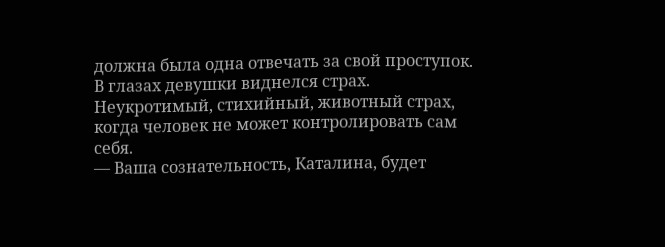должна была одна отвечать за свой проступок. В глазах девушки виднелся страх. Неукротимый, стихийный, животный страх, когда человек не может контролировать сам себя.
— Ваша сознательность, Каталина, будет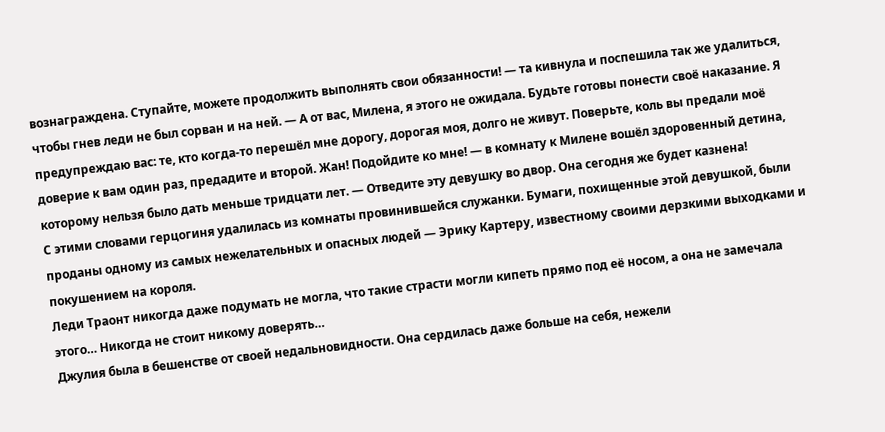вознаграждена. Ступайте, можете продолжить выполнять свои обязанности! — та кивнула и поспешила так же удалиться, чтобы гнев леди не был сорван и на ней. — А от вас, Милена, я этого не ожидала. Будьте готовы понести своё наказание. Я предупреждаю вас: те, кто когда-то перешёл мне дорогу, дорогая моя, долго не живут. Поверьте, коль вы предали моё доверие к вам один раз, предадите и второй. Жан! Подойдите ко мне! — в комнату к Милене вошёл здоровенный детина, которому нельзя было дать меньше тридцати лет. — Отведите эту девушку во двор. Она сегодня же будет казнена!
С этими словами герцогиня удалилась из комнаты провинившейся служанки. Бумаги, похищенные этой девушкой, были проданы одному из самых нежелательных и опасных людей — Эрику Картеру, известному своими дерзкими выходками и покушением на короля.
Леди Траонт никогда даже подумать не могла, что такие страсти могли кипеть прямо под её носом, а она не замечала этого… Никогда не стоит никому доверять…
Джулия была в бешенстве от своей недальновидности. Она сердилась даже больше на себя, нежели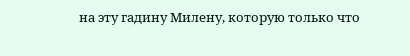на эту гадину Милену, которую только что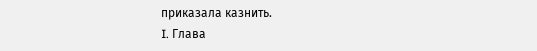приказала казнить.
I. Глава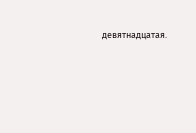девятнадцатая.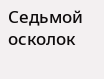Седьмой осколок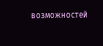возможностей